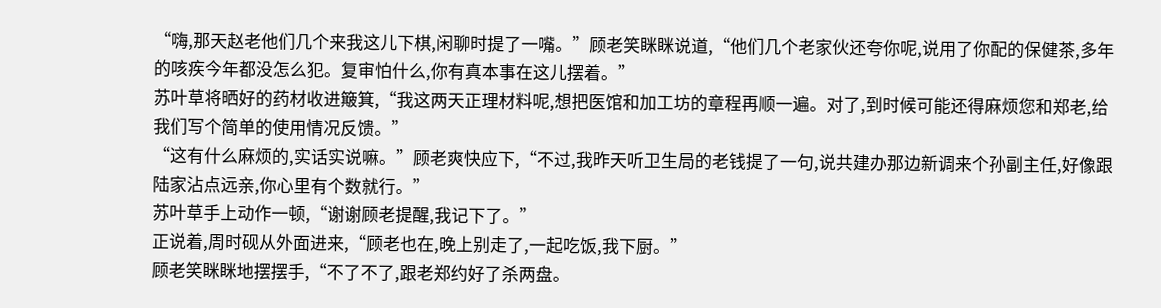“嗨,那天赵老他们几个来我这儿下棋,闲聊时提了一嘴。”顾老笑眯眯说道,“他们几个老家伙还夸你呢,说用了你配的保健茶,多年的咳疾今年都没怎么犯。复审怕什么,你有真本事在这儿摆着。”
苏叶草将晒好的药材收进簸箕,“我这两天正理材料呢,想把医馆和加工坊的章程再顺一遍。对了,到时候可能还得麻烦您和郑老,给我们写个简单的使用情况反馈。”
“这有什么麻烦的,实话实说嘛。”顾老爽快应下,“不过,我昨天听卫生局的老钱提了一句,说共建办那边新调来个孙副主任,好像跟陆家沾点远亲,你心里有个数就行。”
苏叶草手上动作一顿,“谢谢顾老提醒,我记下了。”
正说着,周时砚从外面进来,“顾老也在,晚上别走了,一起吃饭,我下厨。”
顾老笑眯眯地摆摆手,“不了不了,跟老郑约好了杀两盘。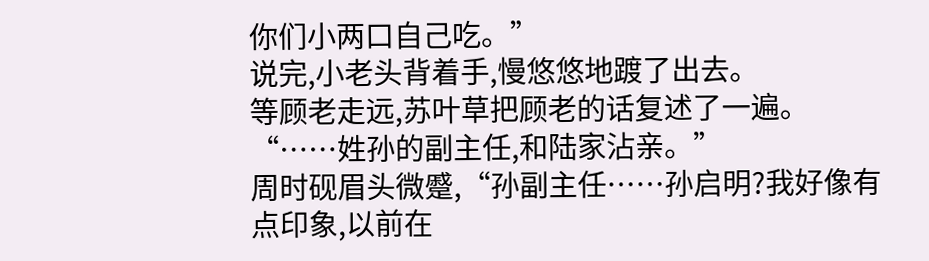你们小两口自己吃。”
说完,小老头背着手,慢悠悠地踱了出去。
等顾老走远,苏叶草把顾老的话复述了一遍。
“……姓孙的副主任,和陆家沾亲。”
周时砚眉头微蹙,“孙副主任……孙启明?我好像有点印象,以前在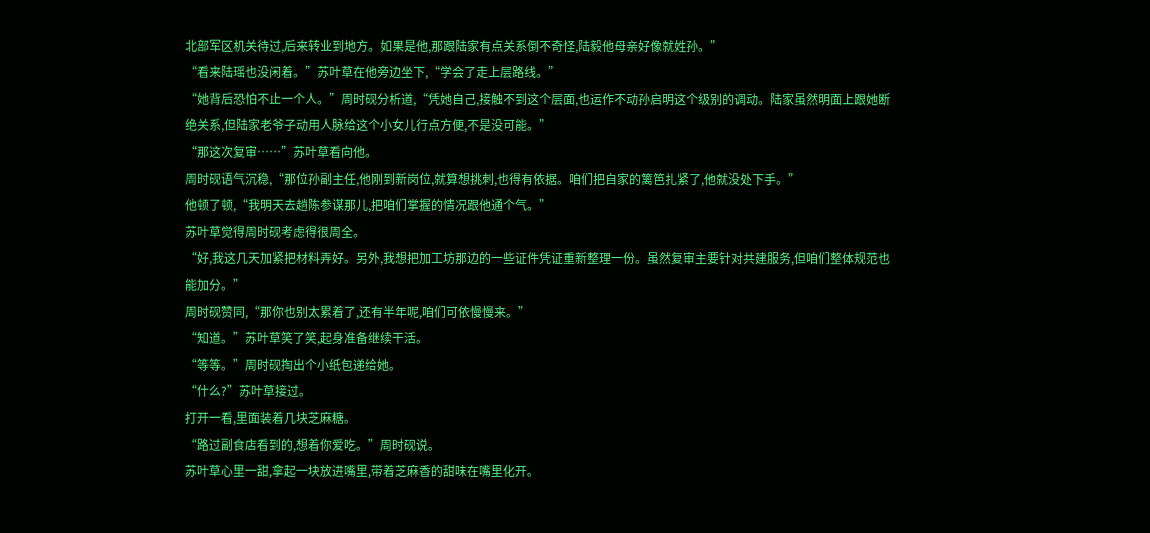北部军区机关待过,后来转业到地方。如果是他,那跟陆家有点关系倒不奇怪,陆毅他母亲好像就姓孙。”
“看来陆瑶也没闲着。”苏叶草在他旁边坐下,“学会了走上层路线。”
“她背后恐怕不止一个人。”周时砚分析道,“凭她自己,接触不到这个层面,也运作不动孙启明这个级别的调动。陆家虽然明面上跟她断绝关系,但陆家老爷子动用人脉给这个小女儿行点方便,不是没可能。”
“那这次复审……”苏叶草看向他。
周时砚语气沉稳,“那位孙副主任,他刚到新岗位,就算想挑刺,也得有依据。咱们把自家的篱笆扎紧了,他就没处下手。”
他顿了顿,“我明天去趟陈参谋那儿,把咱们掌握的情况跟他通个气。”
苏叶草觉得周时砚考虑得很周全。
“好,我这几天加紧把材料弄好。另外,我想把加工坊那边的一些证件凭证重新整理一份。虽然复审主要针对共建服务,但咱们整体规范也能加分。”
周时砚赞同,“那你也别太累着了,还有半年呢,咱们可依慢慢来。”
“知道。”苏叶草笑了笑,起身准备继续干活。
“等等。”周时砚掏出个小纸包递给她。
“什么?”苏叶草接过。
打开一看,里面装着几块芝麻糖。
“路过副食店看到的,想着你爱吃。”周时砚说。
苏叶草心里一甜,拿起一块放进嘴里,带着芝麻香的甜味在嘴里化开。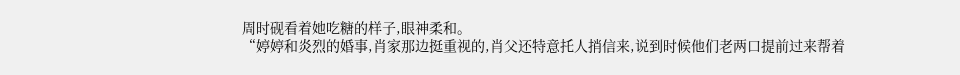周时砚看着她吃糖的样子,眼神柔和。
“婷婷和炎烈的婚事,肖家那边挺重视的,肖父还特意托人捎信来,说到时候他们老两口提前过来帮着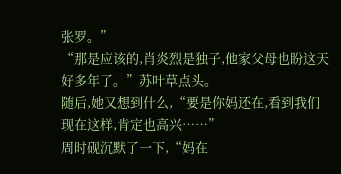张罗。”
“那是应该的,肖炎烈是独子,他家父母也盼这天好多年了。”苏叶草点头。
随后,她又想到什么,“要是你妈还在,看到我们现在这样,肯定也高兴……”
周时砚沉默了一下,“妈在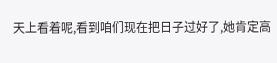天上看着呢,看到咱们现在把日子过好了,她肯定高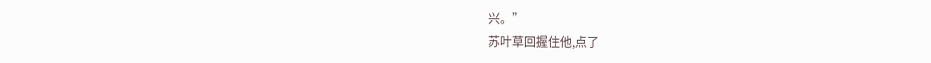兴。”
苏叶草回握住他,点了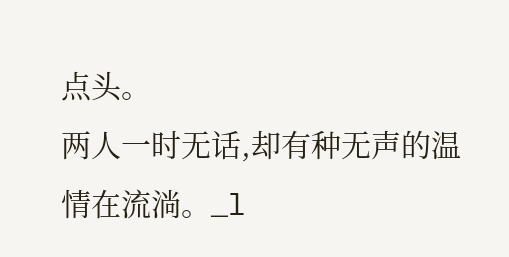点头。
两人一时无话,却有种无声的温情在流淌。_l